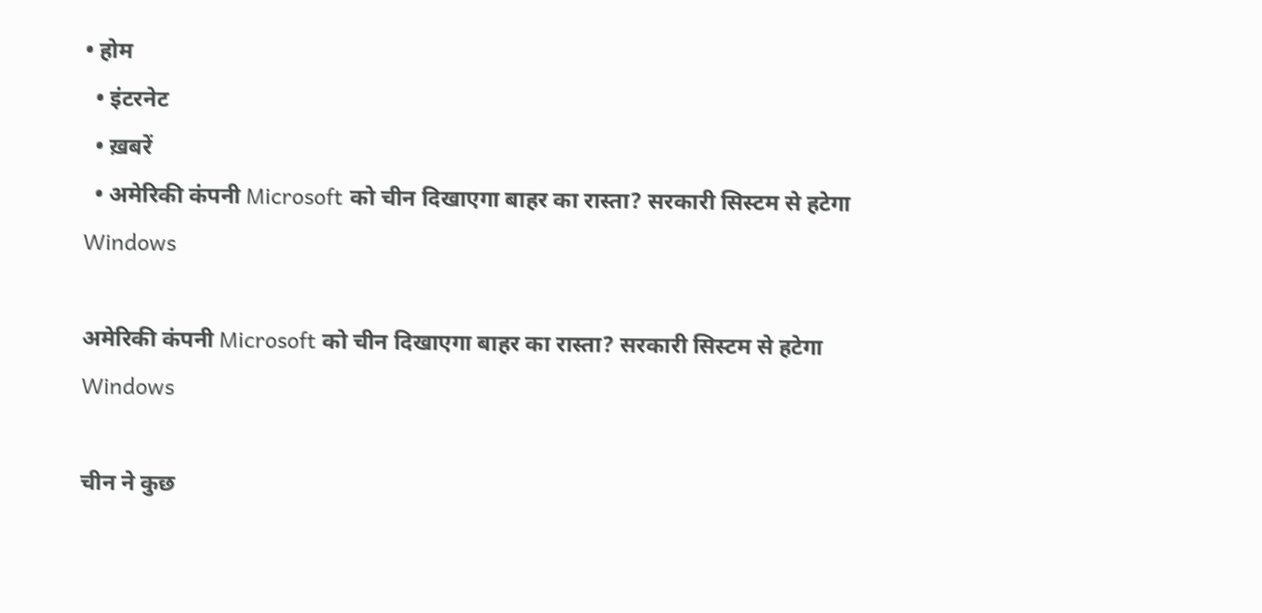• होम
  • इंटरनेट
  • ख़बरें
  • अमेरिकी कंपनी Microsoft को चीन दिखाएगा बाहर का रास्ता? सरकारी सिस्टम से हटेगा Windows

अमेरिकी कंपनी Microsoft को चीन दिखाएगा बाहर का रास्ता? सरकारी सिस्टम से हटेगा Windows

चीन ने कुछ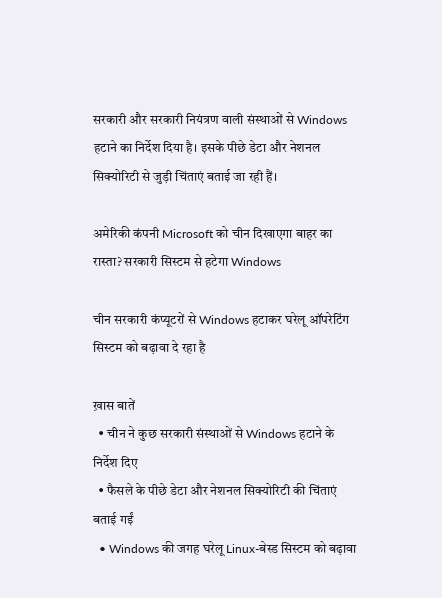सरकारी और सरकारी नियंत्रण वाली संस्थाओं से Windows हटाने का निर्देश दिया है। इसके पीछे डेटा और नेशनल सिक्योरिटी से जुड़ी चिंताएं बताई जा रही हैं।

अमेरिकी कंपनी Microsoft को चीन दिखाएगा बाहर का रास्ता? सरकारी सिस्टम से हटेगा Windows

चीन सरकारी कंप्यूटरों से Windows हटाकर घरेलू ऑपरेटिंग सिस्टम को बढ़ावा दे रहा है

ख़ास बातें
  • चीन ने कुछ सरकारी संस्थाओं से Windows हटाने के निर्देश दिए
  • फैसले के पीछे डेटा और नेशनल सिक्योरिटी की चिंताएं बताई गईं
  • Windows की जगह घरेलू Linux-बेस्ड सिस्टम को बढ़ावा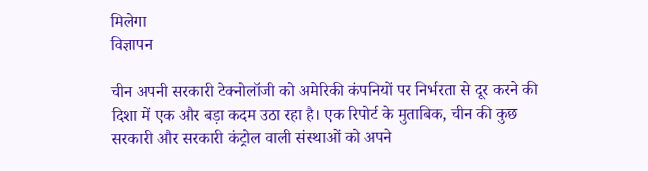मिलेगा
विज्ञापन

चीन अपनी सरकारी टेक्नोलॉजी को अमेरिकी कंपनियों पर निर्भरता से दूर करने की दिशा में एक और बड़ा कदम उठा रहा है। एक रिपोर्ट के मुताबिक, चीन की कुछ सरकारी और सरकारी कंट्रोल वाली संस्थाओं को अपने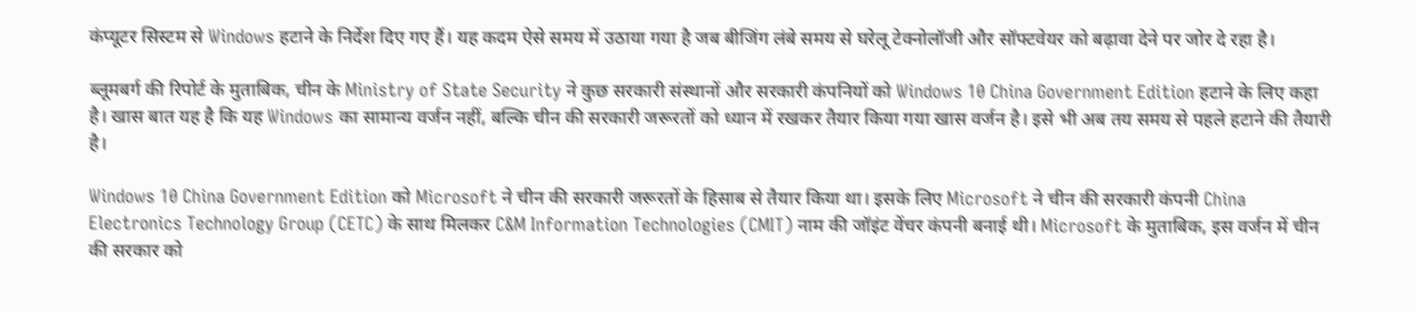कंप्यूटर सिस्टम से Windows हटाने के निर्देश दिए गए हैं। यह कदम ऐसे समय में उठाया गया है जब बीजिंग लंबे समय से घरेलू टेक्नोलॉजी और सॉफ्टवेयर को बढ़ावा देने पर जोर दे रहा है।

ब्लूमबर्ग की रिपोर्ट के मुताबिक, चीन के Ministry of State Security ने कुछ सरकारी संस्थानों और सरकारी कंपनियों को Windows 10 China Government Edition हटाने के लिए कहा है। खास बात यह है कि यह Windows का सामान्य वर्जन नहीं, बल्कि चीन की सरकारी जरूरतों को ध्यान में रखकर तैयार किया गया खास वर्जन है। इसे भी अब तय समय से पहले हटाने की तैयारी है।

Windows 10 China Government Edition को Microsoft ने चीन की सरकारी जरूरतों के हिसाब से तैयार किया था। इसके लिए Microsoft ने चीन की सरकारी कंपनी China Electronics Technology Group (CETC) के साथ मिलकर C&M Information Technologies (CMIT) नाम की जॉइंट वेंचर कंपनी बनाई थी। Microsoft के मुताबिक, इस वर्जन में चीन की सरकार को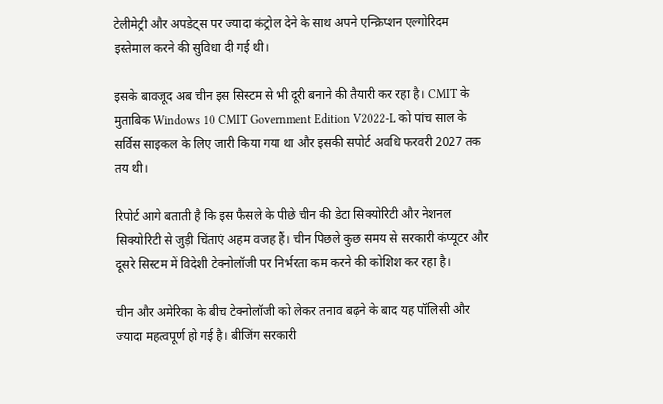टेलीमेट्री और अपडेट्स पर ज्यादा कंट्रोल देने के साथ अपने एन्क्रिप्शन एल्गोरिदम इस्तेमाल करने की सुविधा दी गई थी।

इसके बावजूद अब चीन इस सिस्टम से भी दूरी बनाने की तैयारी कर रहा है। CMIT के मुताबिक Windows 10 CMIT Government Edition V2022-L को पांच साल के सर्विस साइकल के लिए जारी किया गया था और इसकी सपोर्ट अवधि फरवरी 2027 तक तय थी।

रिपोर्ट आगे बताती है कि इस फैसले के पीछे चीन की डेटा सिक्योरिटी और नेशनल सिक्योरिटी से जुड़ी चिंताएं अहम वजह हैं। चीन पिछले कुछ समय से सरकारी कंप्यूटर और दूसरे सिस्टम में विदेशी टेक्नोलॉजी पर निर्भरता कम करने की कोशिश कर रहा है।

चीन और अमेरिका के बीच टेक्नोलॉजी को लेकर तनाव बढ़ने के बाद यह पॉलिसी और ज्यादा महत्वपूर्ण हो गई है। बीजिंग सरकारी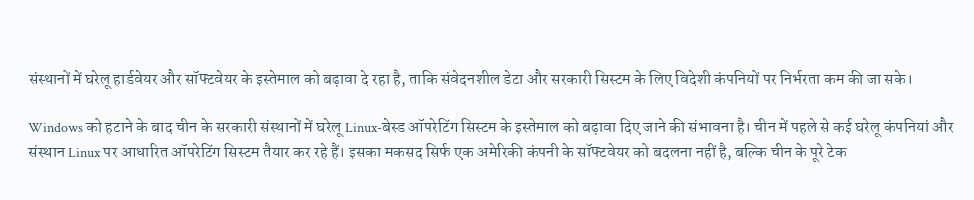संस्थानों में घरेलू हार्डवेयर और सॉफ्टवेयर के इस्तेमाल को बढ़ावा दे रहा है, ताकि संवेदनशील डेटा और सरकारी सिस्टम के लिए विदेशी कंपनियों पर निर्भरता कम की जा सके।

Windows को हटाने के बाद चीन के सरकारी संस्थानों में घरेलू Linux-बेस्ड ऑपरेटिंग सिस्टम के इस्तेमाल को बढ़ावा दिए जाने की संभावना है। चीन में पहले से कई घरेलू कंपनियां और संस्थान Linux पर आधारित ऑपरेटिंग सिस्टम तैयार कर रहे हैं। इसका मकसद सिर्फ एक अमेरिकी कंपनी के सॉफ्टवेयर को बदलना नहीं है, बल्कि चीन के पूरे टेक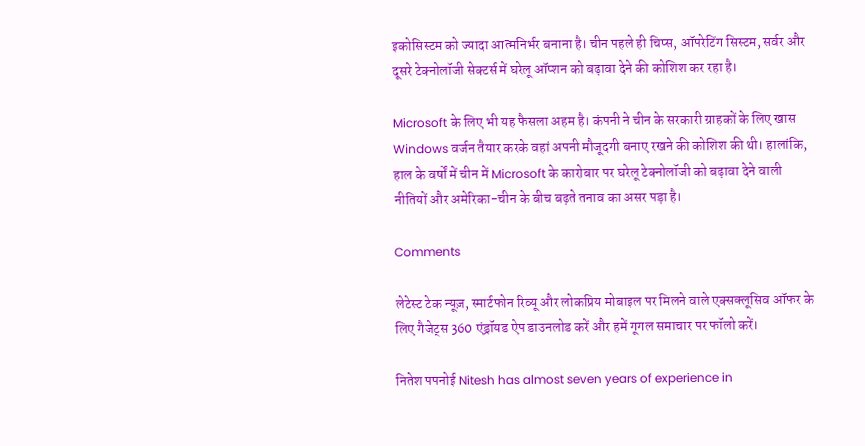इकोसिस्टम को ज्यादा आत्मनिर्भर बनाना है। चीन पहले ही चिप्स, ऑपरेटिंग सिस्टम, सर्वर और दूसरे टेक्नोलॉजी सेक्टर्स में घरेलू ऑप्शन को बढ़ावा देने की कोशिश कर रहा है।

Microsoft के लिए भी यह फैसला अहम है। कंपनी ने चीन के सरकारी ग्राहकों के लिए खास Windows वर्जन तैयार करके वहां अपनी मौजूदगी बनाए रखने की कोशिश की थी। हालांकि, हाल के वर्षों में चीन में Microsoft के कारोबार पर घरेलू टेक्नोलॉजी को बढ़ावा देने वाली नीतियों और अमेरिका-चीन के बीच बढ़ते तनाव का असर पड़ा है।

Comments

लेटेस्ट टेक न्यूज़, स्मार्टफोन रिव्यू और लोकप्रिय मोबाइल पर मिलने वाले एक्सक्लूसिव ऑफर के लिए गैजेट्स 360 एंड्रॉयड ऐप डाउनलोड करें और हमें गूगल समाचार पर फॉलो करें।

नितेश पपनोई Nitesh has almost seven years of experience in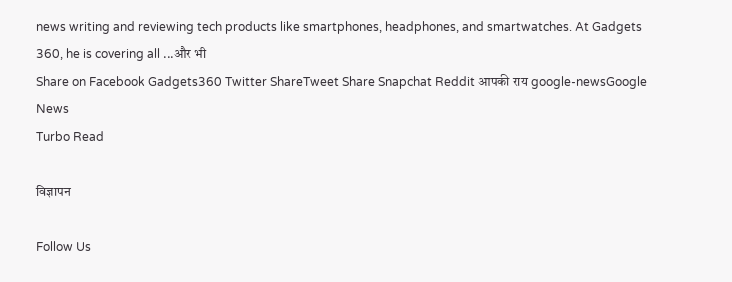news writing and reviewing tech products like smartphones, headphones, and smartwatches. At Gadgets 360, he is covering all ...और भी
Share on Facebook Gadgets360 Twitter ShareTweet Share Snapchat Reddit आपकी राय google-newsGoogle News
Turbo Read

विज्ञापन

Follow Us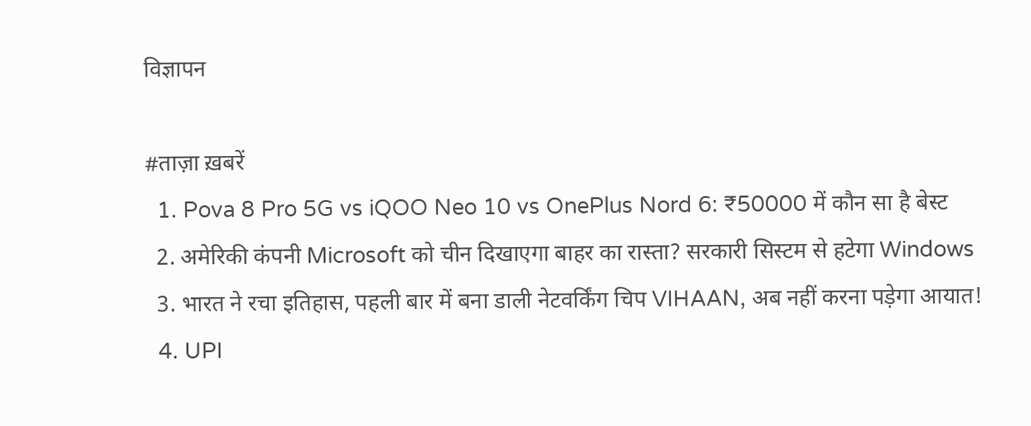विज्ञापन

#ताज़ा ख़बरें
  1. Pova 8 Pro 5G vs iQOO Neo 10 vs OnePlus Nord 6: ₹50000 में कौन सा है बेस्ट
  2. अमेरिकी कंपनी Microsoft को चीन दिखाएगा बाहर का रास्ता? सरकारी सिस्टम से हटेगा Windows
  3. भारत ने रचा इतिहास, पहली बार में बना डाली नेटवर्किंग चिप VIHAAN, अब नहीं करना पड़ेगा आयात!
  4. UPI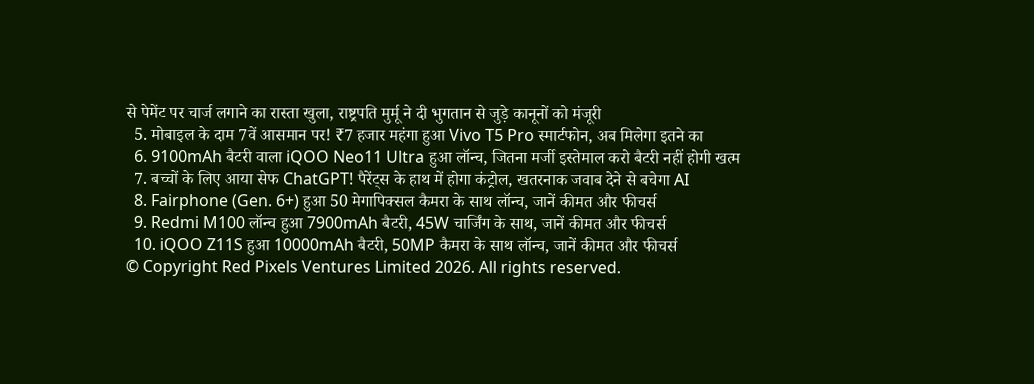से पेमेंट पर चार्ज लगाने का रास्ता खुला, राष्ट्रपति मुर्मू ने दी भुगतान से जुड़े कानूनों को मंजूरी
  5. मोबाइल के दाम 7वें आसमान पर! ₹7 हजार महंगा हुआ Vivo T5 Pro स्मार्टफोन, अब मिलेगा इतने का
  6. 9100mAh बैटरी वाला iQOO Neo11 Ultra हुआ लॉन्च, जितना मर्जी इस्तेमाल करो बैटरी नहीं होगी खत्म
  7. बच्चों के लिए आया सेफ ChatGPT! पैरेंट्स के हाथ में होगा कंट्रोल, खतरनाक जवाब देने से बचेगा AI
  8. Fairphone (Gen. 6+) हुआ 50 मेगापिक्सल कैमरा के साथ लॉन्च, जानें कीमत और फीचर्स
  9. Redmi M100 लॉन्च हुआ 7900mAh बैटरी, 45W चार्जिंग के साथ, जानें कीमत और फीचर्स
  10. iQOO Z11S हुआ 10000mAh बैटरी, 50MP कैमरा के साथ लॉन्च, जानें कीमत और फीचर्स
© Copyright Red Pixels Ventures Limited 2026. All rights reserved.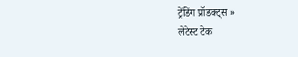ट्रेंडिंग प्रॉडक्ट्स »
लेटेस्ट टेक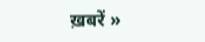ख़बरें »